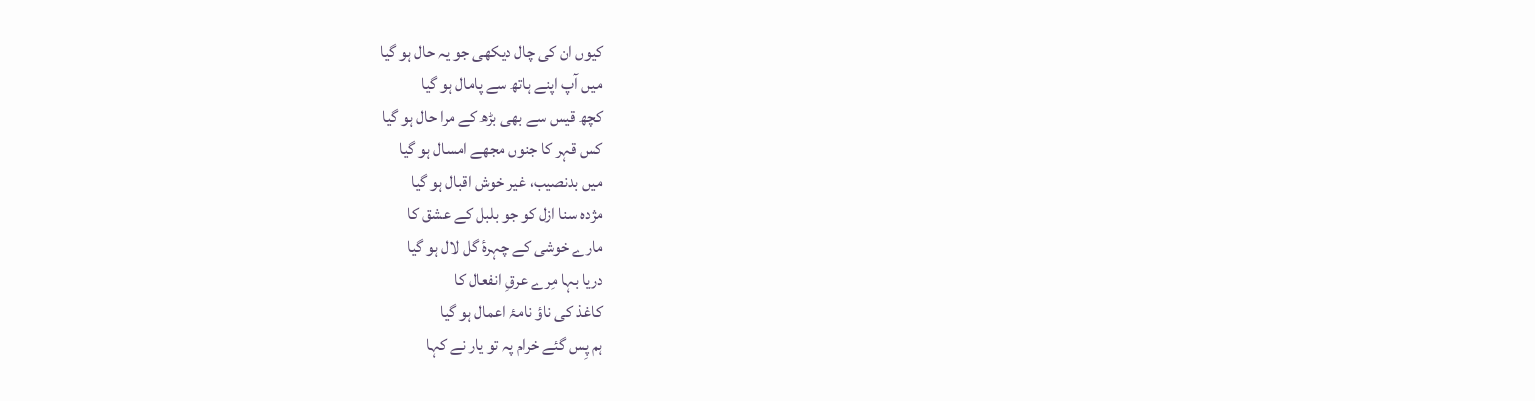کیوں ان کی چال دیکھی جو یہ حال ہو گیا
میں آپ اپنے ہاتھ سے پامال ہو گیا
کچھ قیس سے بھی بڑھ کے مرا حال ہو گیا
کس قہر کا جنوں مجھے امسال ہو گیا
میں بدنصیب، غیر خوش اقبال ہو گیا
مژدہ سنا ازل کو جو بلبل کے عشق کا
مارے خوشی کے چہرۂ گل لال ہو گیا
دریا بہا مِرے عرقِ انفعال کا
کاغذ کی ناؤ نامۂ اعمال ہو گیا
ہم پِس گئے خرام پہ تو یار نے کہا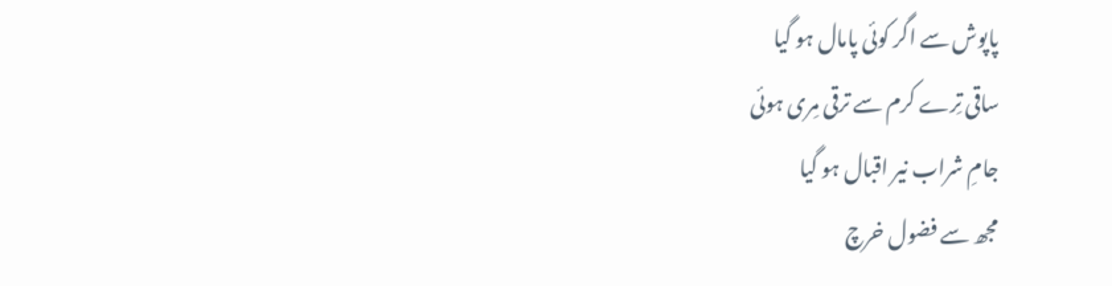پاپوش سے اگر کوئی پامال ہو گیا
ساقی تِرے کرم سے ترقی مِری ہوئی
جامِ شراب نیر اقبال ہو گیا
مجھ سے فضول خرچ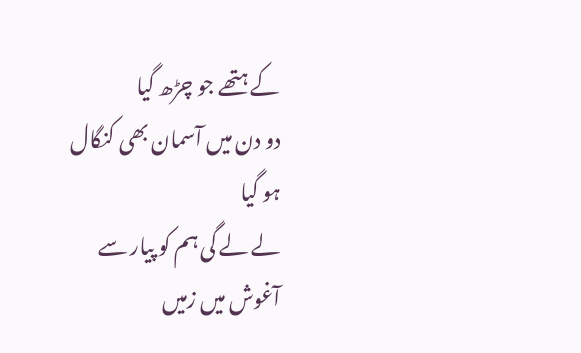کے ہتھے جو چڑھ گیا
دو دن میں آسمان بھی کنگال ہو گیا
لے لے گی ہم کو پیار سے آغوش میں زمیں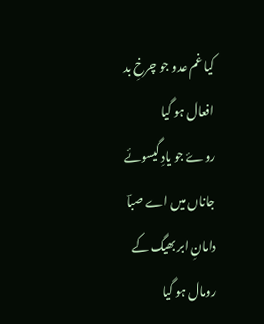کیا غم عدو جو چرخِ بد افعال ہو گیا
روۓ جو یادِ گیسوئے جاناں میں اے صباؔ
دامانِ ابر بھیگ کے رومال ہو گیا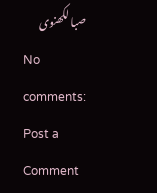صبا لکھنوی
No comments:
Post a Comment